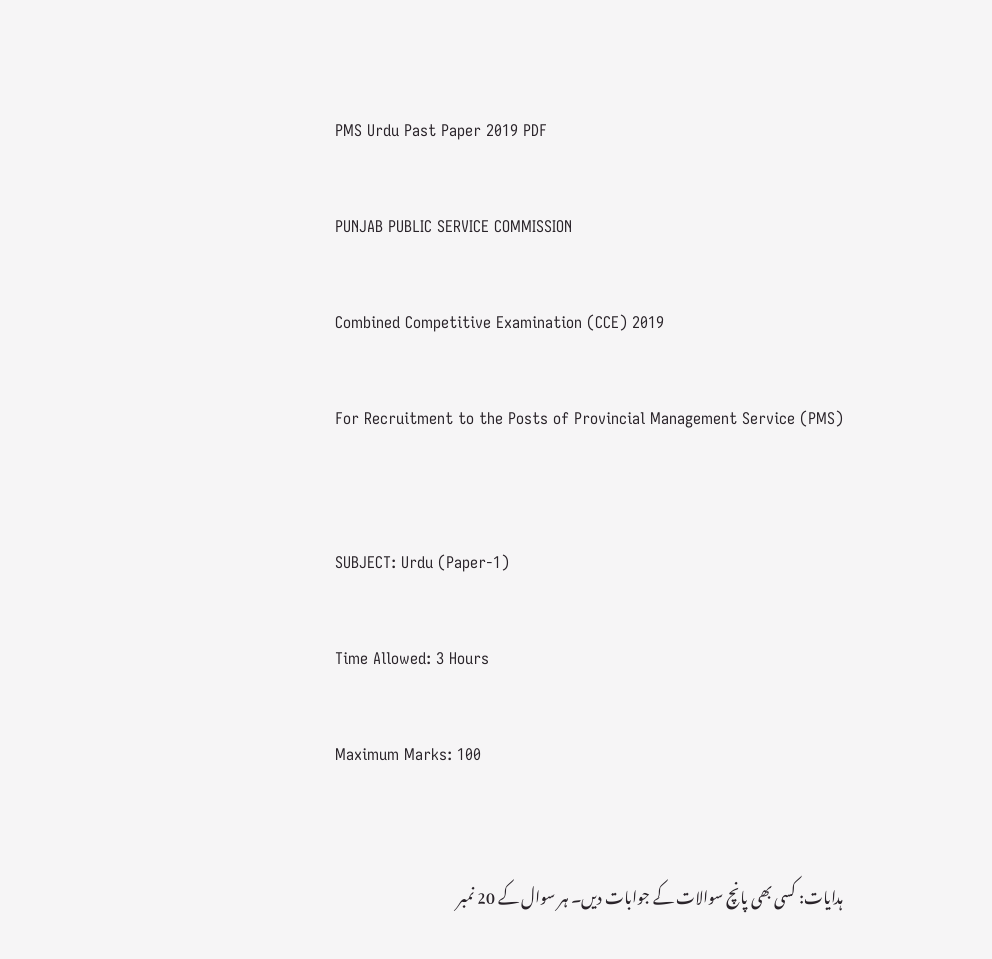PMS Urdu Past Paper 2019 PDF

PUNJAB PUBLIC SERVICE COMMISSION

Combined Competitive Examination (CCE) 2019

For Recruitment to the Posts of Provincial Management Service (PMS)


SUBJECT: Urdu (Paper-1)

Time Allowed: 3 Hours

Maximum Marks: 100


ہدایات: کسی بھی پانچ سوالات کے جوابات دیں۔ ہر سوال کے 20 نمبر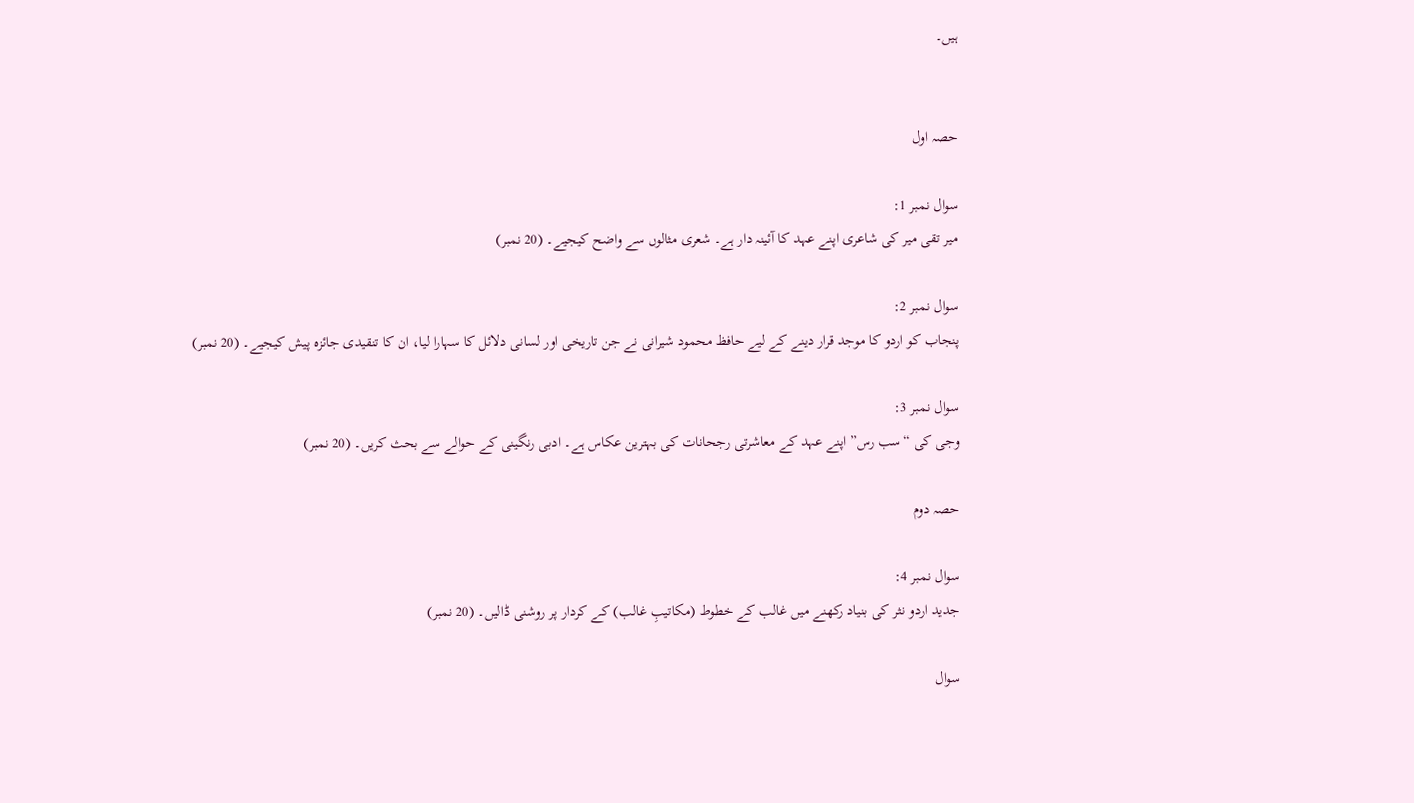ہیں۔


حصہ اول

سوال نمبر 1:
میر تقی میر کی شاعری اپنے عہد کا آئینہ دار ہے۔ شعری مثالوں سے واضح کیجیے۔ (20 نمبر)

سوال نمبر 2:
پنجاب کو اردو کا موجد قرار دینے کے لیے حافظ محمود شیرانی نے جن تاریخی اور لسانی دلائل کا سہارا لیا، ان کا تنقیدی جائزہ پیش کیجیے۔ (20 نمبر)

سوال نمبر 3:
وجی کی “سب رس” اپنے عہد کے معاشرتی رجحانات کی بہترین عکاس ہے۔ ادبی رنگینی کے حوالے سے بحث کریں۔ (20 نمبر)

حصہ دوم

سوال نمبر 4:
جدید اردو نثر کی بنیاد رکھنے میں غالب کے خطوط (مکاتیبِ غالب) کے کردار پر روشنی ڈالیں۔ (20 نمبر)

سوال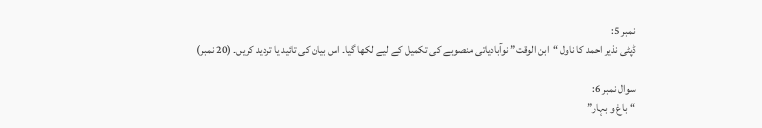نمبر 5:
ڈپٹی نذیر احمد کا ناول “ابن الوقت” نوآبادیاتی منصوبے کی تکمیل کے لیے لکھا گیا۔ اس بیان کی تائید یا تردید کریں۔ (20 نمبر)

سوال نمبر 6:
“باغ و بہار”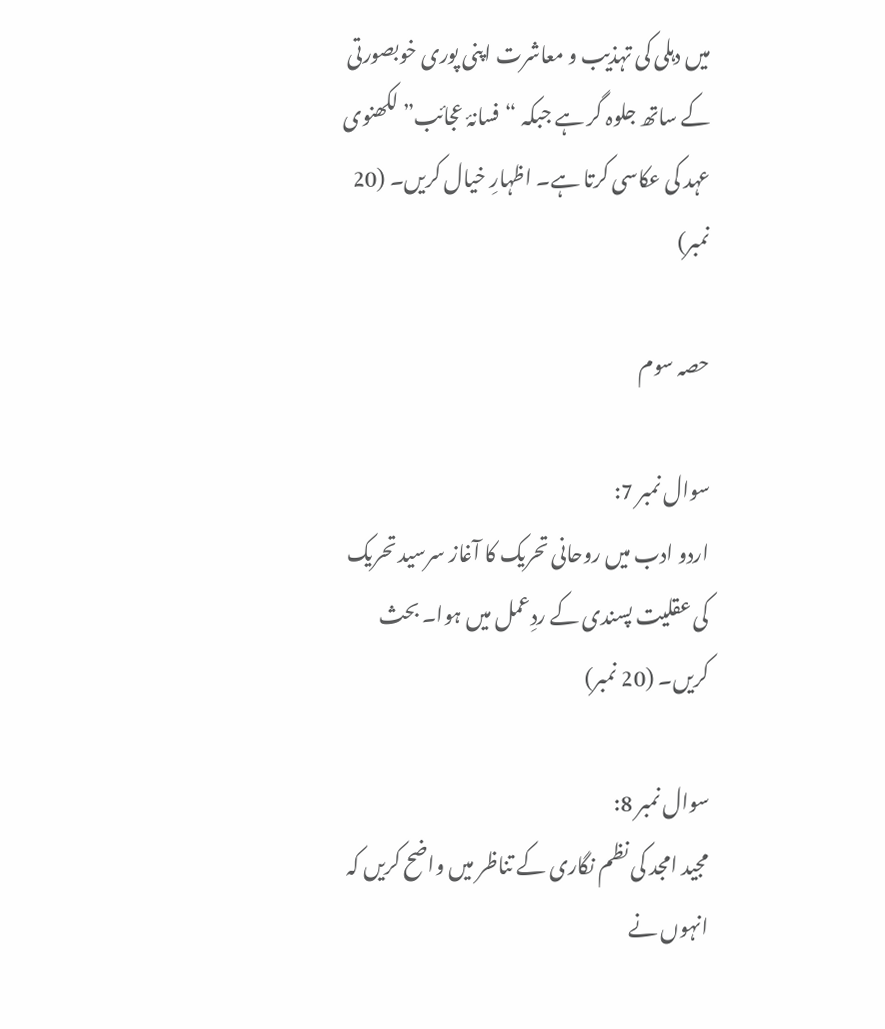میں دہلی کی تہذیب و معاشرت اپنی پوری خوبصورتی کے ساتھ جلوہ گر ہے جبکہ “فسانۂ عجائب” لکھنوی عہد کی عکاسی کرتا ہے۔ اظہارِ خیال کریں۔ (20 نمبر)

حصہ سوم

سوال نمبر 7:
اردو ادب میں روحانی تحریک کا آغاز سرسید تحریک کی عقلیت پسندی کے ردِعمل میں ہوا۔ بحث کریں۔ (20 نمبر)

سوال نمبر 8:
مجید امجد کی نظم نگاری کے تناظر میں واضح کریں کہ انہوں نے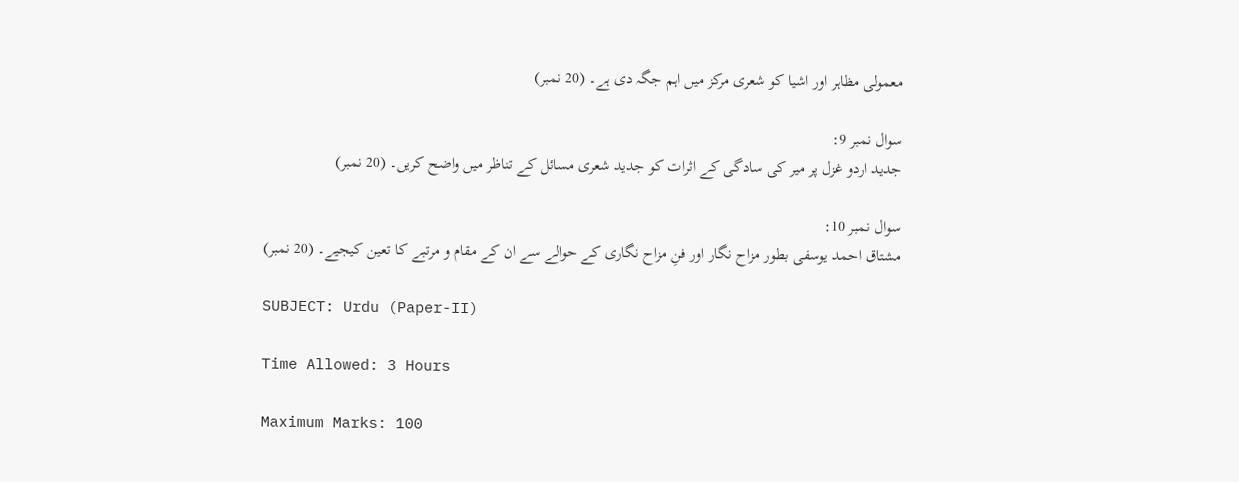معمولی مظاہر اور اشیا کو شعری مرکز میں اہم جگہ دی ہے۔ (20 نمبر)

سوال نمبر 9:
جدید اردو غزل پر میر کی سادگی کے اثرات کو جدید شعری مسائل کے تناظر میں واضح کریں۔ (20 نمبر)

سوال نمبر 10:
مشتاق احمد یوسفی بطور مزاح نگار اور فنِ مزاح نگاری کے حوالے سے ان کے مقام و مرتبے کا تعین کیجیے۔ (20 نمبر)

SUBJECT: Urdu (Paper-II)

Time Allowed: 3 Hours

Maximum Marks: 100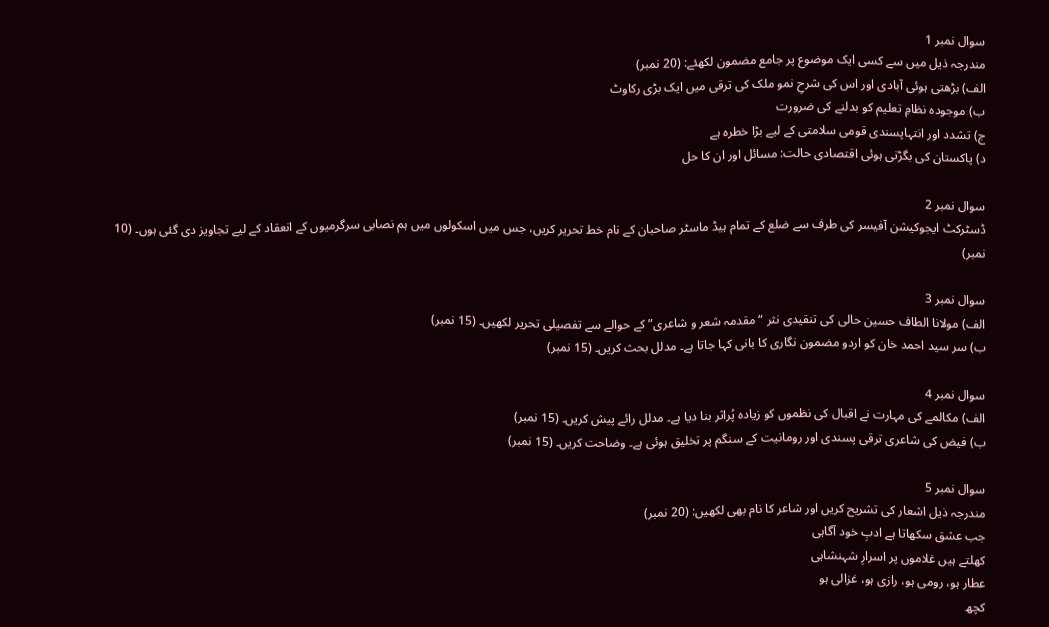سوال نمبر 1
مندرجہ ذیل میں سے کسی ایک موضوع پر جامع مضمون لکھئے: (20 نمبر)
الف) بڑھتی ہوئی آبادی اور اس کی شرحِ نمو ملک کی ترقی میں ایک بڑی رکاوٹ
ب) موجودہ نظامِ تعلیم کو بدلنے کی ضرورت
ج) تشدد اور انتہاپسندی قومی سلامتی کے لیے بڑا خطرہ ہے
د) پاکستان کی بگڑتی ہوئی اقتصادی حالت: مسائل اور ان کا حل

سوال نمبر 2
ڈسٹرکٹ ایجوکیشن آفیسر کی طرف سے ضلع کے تمام ہیڈ ماسٹر صاحبان کے نام خط تحریر کریں، جس میں اسکولوں میں ہم نصابی سرگرمیوں کے انعقاد کے لیے تجاویز دی گئی ہوں۔ (10 نمبر)

سوال نمبر 3
الف) مولانا الطاف حسین حالی کی تنقیدی نثر “مقدمہ شعر و شاعری” کے حوالے سے تفصیلی تحریر لکھیں۔ (15 نمبر)
ب) سر سید احمد خان کو اردو مضمون نگاری کا بانی کہا جاتا ہے۔ مدلل بحث کریں۔ (15 نمبر)

سوال نمبر 4
الف) مکالمے کی مہارت نے اقبال کی نظموں کو زیادہ پُراثر بنا دیا ہے۔ مدلل رائے پیش کریں۔ (15 نمبر)
ب) فیض کی شاعری ترقی پسندی اور رومانیت کے سنگم پر تخلیق ہوئی ہے۔ وضاحت کریں۔ (15 نمبر)

سوال نمبر 5
مندرجہ ذیل اشعار کی تشریح کریں اور شاعر کا نام بھی لکھیں: (20 نمبر)
جب عشق سکھاتا ہے ادبِ خود آگاہی
کھلتے ہیں غلاموں پر اسرارِ شہنشاہی
عطار ہو، رومی ہو، رازی ہو، غزالی ہو
کچھ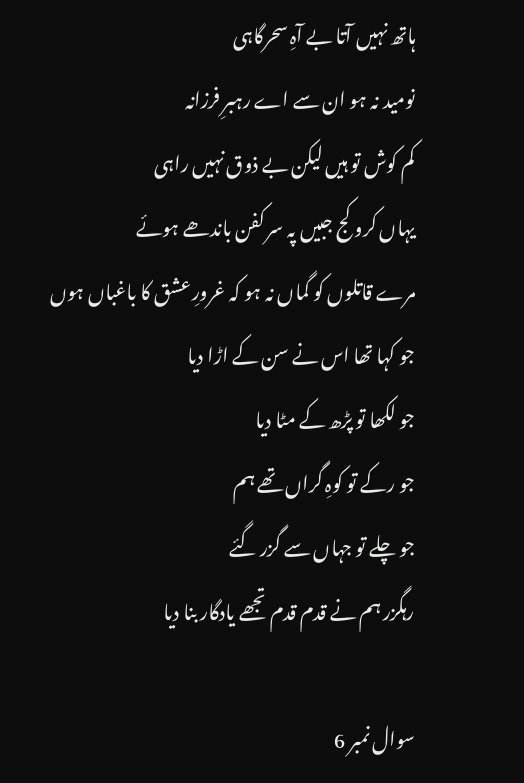ہاتھ نہیں آتا بے آہِ سحرگاہی
نومید نہ ہو ان سے اے رہبرِ فرزانہ
کم کوش تو ہیں لیکن بے ذوق نہیں راہی
یہاں کرو کج جبیں پہ سر کفن باندھے ہوئے
مرے قاتلوں کو گماں نہ ہو کہ غرورِ عشق کا باغباں ہوں
جو کہا تھا اس نے سن کے اڑا دیا
جو لکھا تو پڑھ کے مٹا دیا
جو رکے تو کوہِ گراں تھے ہم
جو چلے تو جہاں سے گزر گئے
رہگزر ہم نے قدم قدم تجھے یادگار بنا دیا

سوال نمبر 6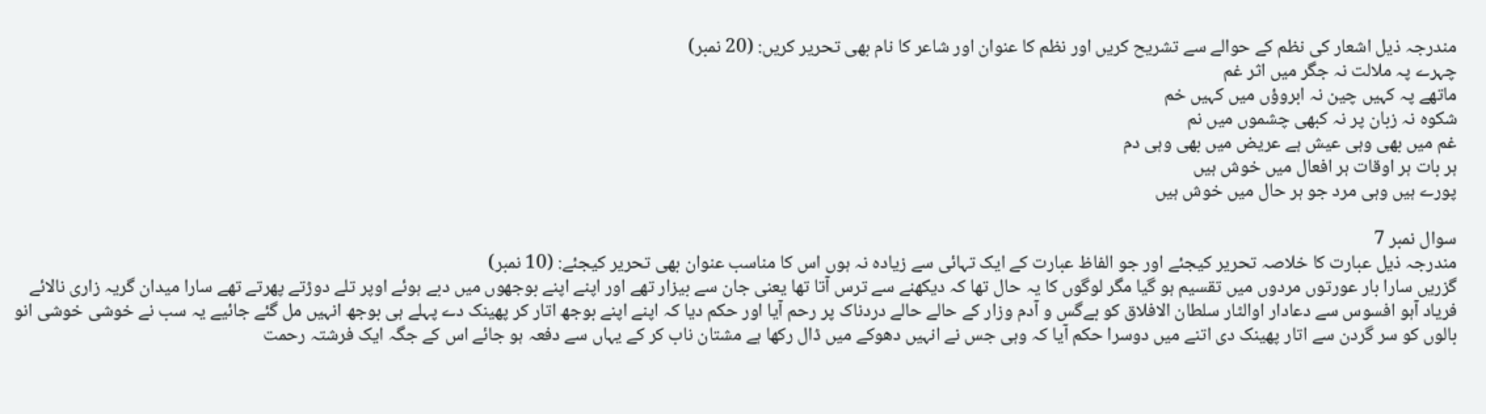مندرجہ ذیل اشعار کی نظم کے حوالے سے تشریح کریں اور نظم کا عنوان اور شاعر کا نام بھی تحریر کریں: (20 نمبر)
چہرے پہ ملالت نہ جگر میں اثر غم
ماتھے پہ کہیں چین نہ ابروؤں میں کہیں خم
شکوہ نہ زبان پر نہ کبھی چشموں میں نم
غم میں بھی وہی عیش ہے عریض میں بھی وہی دم
ہر بات ہر اوقات ہر افعال میں خوش ہیں
پورے ہیں وہی مرد جو ہر حال میں خوش ہیں

سوال نمبر 7
مندرجہ ذیل عبارت کا خلاصہ تحریر کیجئے اور جو الفاظ عبارت کے ایک تہائی سے زیادہ نہ ہوں اس کا مناسب عنوان بھی تحریر کیجئے: (10 نمبر)
گزریں سارا بار عورتوں مردوں میں تقسیم ہو گیا مگر لوگوں کا یہ حال تھا کہ دیکھنے سے ترس آتا تھا یعنی جان سے بیزار تھے اور اپنے اپنے بوجھوں میں دبے ہوئے اوپر تلے دوڑتے پھرتے تھے سارا میدان گریہ زاری نالائے فریاد آہو افسوس سے دعادار اوالٹار سلطان الافلاق کو بےگس و آدم وزار کے حالے حالے دردناک پر رحم آیا اور حکم دیا کہ اپنے اپنے بوجھ اتار کر پھینک دے پہلے ہی بوجھ انہیں مل گئے جائیے یہ سب نے خوشی خوشی انو بالوں کو سر گردن سے اتار پھینک دی اتنے میں دوسرا حکم آیا کہ وہی جس نے انہیں دھوکے میں ڈال رکھا ہے مشتان ناب کر کے یہاں سے دفعہ ہو جائے اس کے جگہ ایک فرشتہ رحمت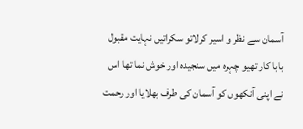آسمان سے نظر و اسیر کرلاتو سکراتیں نہایت مقبول بابا کار تھیو چہرہ میں سنجیدہ اور خوش نما تھا اس نے اپنی آنکھوں کو آسمان کی طرف بھلایا اور رحمت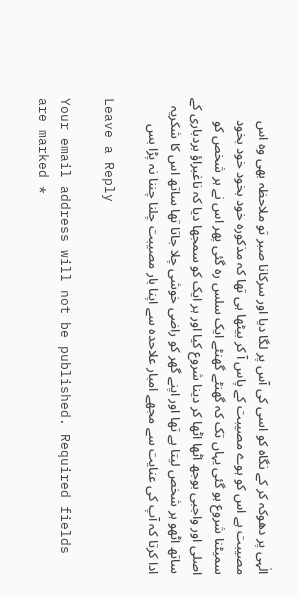الٰہی پر دھوکہ کر کے نگاہ کو اسی کی آس پر لگا دیا اور سرکانا صبر تو ملاحظہ بھی وہ اس مصیبت ہے اس کو ہوے مصیبت کے پاس آ کر بیٹھا ہی تھا کہ مذکورہ خود بخود خود بخود سمیٹنا شروع ہو گئی یہاں تک کہ گھنٹے گھنٹے ایک سلس رہ گئی پھر اس نے ہر شخص کو اصلی اور واجبی بوجھ اٹھا اٹھا کر دینا شروع کیا اور ہر ایک کو سمجھا دیا کہ ناغبراؤ بردباری کے ساتھ اٹھو ہر شخص لیتا ہے تھا اور اپنے گھر کو راضی خوشی چلا جاتا تھا ساتھ اس کا شکریہ ادا کرتا کہ آپ کی عنایت سے مجھے امبار علاحدہ سے اپنا بار مصیبت چلنا چننا نہ پڑا بس

Leave a Reply

Your email address will not be published. Required fields are marked *